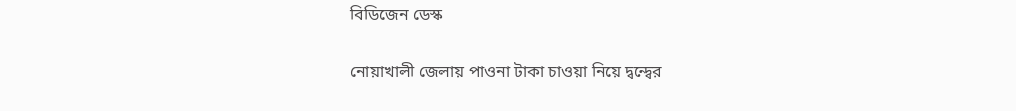বিডিজেন ডেস্ক

নোয়াখালী জেলায় পাওনা টাকা চাওয়া নিয়ে দ্বন্দ্বের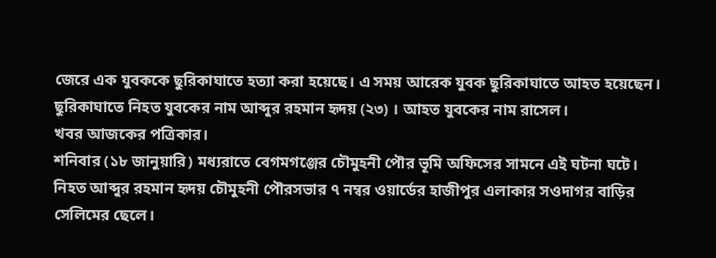জেরে এক যুবককে ছুরিকাঘাতে হত্যা করা হয়েছে। এ সময় আরেক যুবক ছুরিকাঘাতে আহত হয়েছেন।
ছুরিকাঘাতে নিহত যুবকের নাম আব্দুর রহমান হৃদয় (২৩) । আহত যুবকের নাম রাসেল।
খবর আজকের পত্রিকার।
শনিবার (১৮ জানুয়ারি) মধ্যরাতে বেগমগঞ্জের চৌমুহনী পৌর ভূমি অফিসের সামনে এই ঘটনা ঘটে।
নিহত আব্দুর রহমান হৃদয় চৌমুহনী পৌরসভার ৭ নম্বর ওয়ার্ডের হাজীপুর এলাকার সওদাগর বাড়ির সেলিমের ছেলে।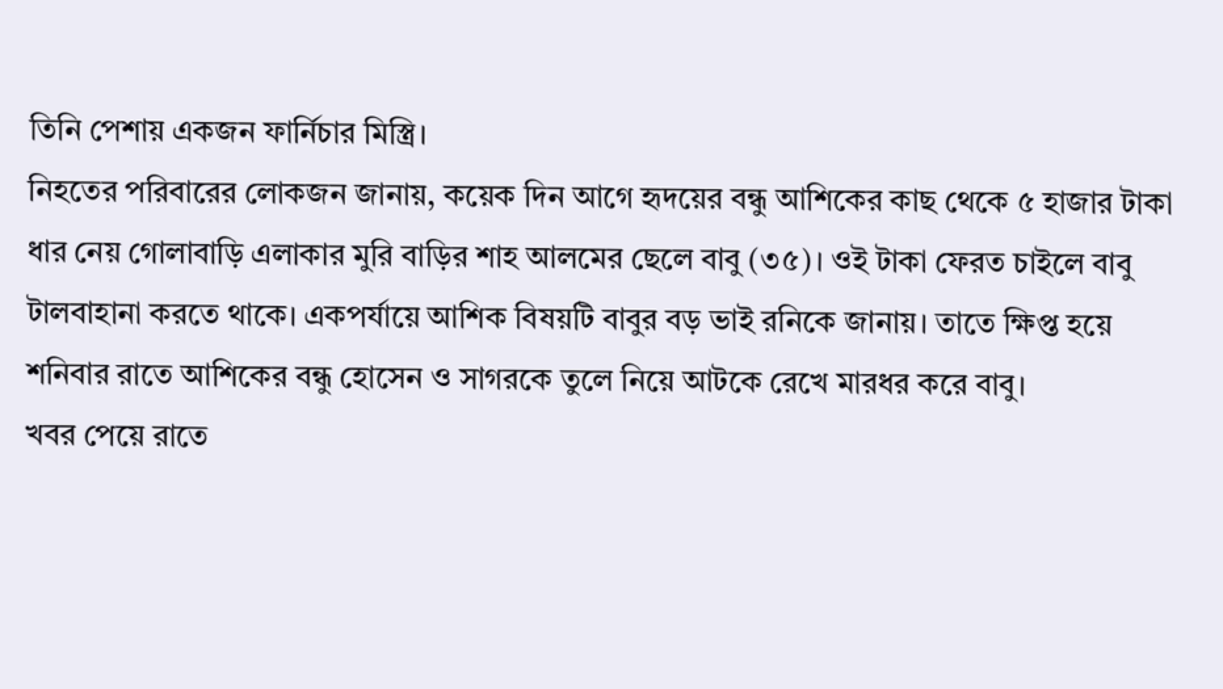তিনি পেশায় একজন ফার্নিচার মিস্ত্রি।
নিহতের পরিবারের লোকজন জানায়, কয়েক দিন আগে হৃদয়ের বন্ধু আশিকের কাছ থেকে ৫ হাজার টাকা ধার নেয় গোলাবাড়ি এলাকার মুরি বাড়ির শাহ আলমের ছেলে বাবু (৩৫)। ওই টাকা ফেরত চাইলে বাবু টালবাহানা করতে থাকে। একপর্যায়ে আশিক বিষয়টি বাবুর বড় ভাই রনিকে জানায়। তাতে ক্ষিপ্ত হয়ে শনিবার রাতে আশিকের বন্ধু হোসেন ও সাগরকে তুলে নিয়ে আটকে রেখে মারধর করে বাবু।
খবর পেয়ে রাতে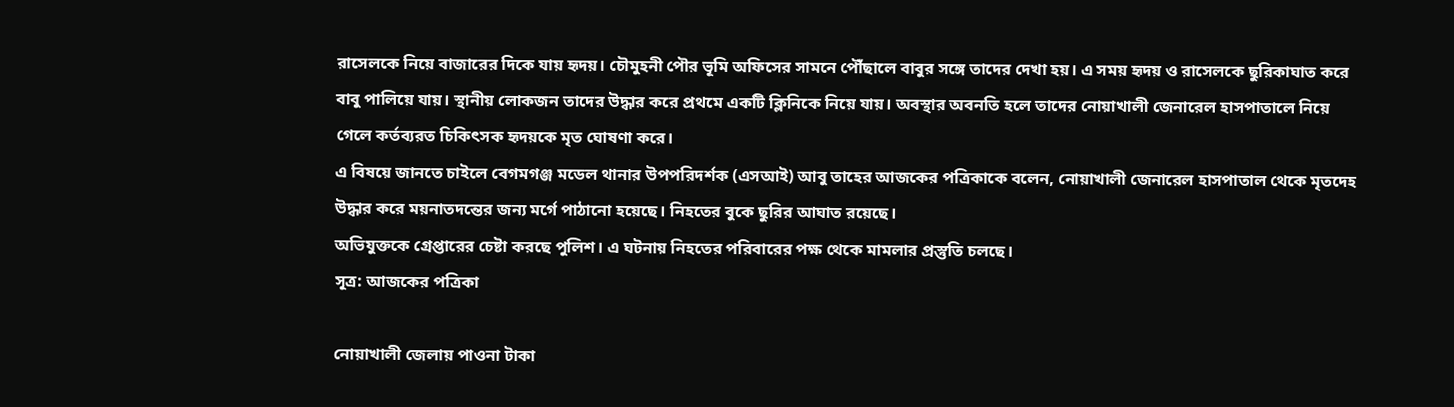রাসেলকে নিয়ে বাজারের দিকে যায় হৃদয়। চৌমুহনী পৌর ভূমি অফিসের সামনে পৌঁছালে বাবুর সঙ্গে তাদের দেখা হয়। এ সময় হৃদয় ও রাসেলকে ছুরিকাঘাত করে বাবু পালিয়ে যায়। স্থানীয় লোকজন তাদের উদ্ধার করে প্রথমে একটি ক্লিনিকে নিয়ে যায়। অবস্থার অবনতি হলে তাদের নোয়াখালী জেনারেল হাসপাতালে নিয়ে গেলে কর্তব্যরত চিকিৎসক হৃদয়কে মৃত ঘোষণা করে।
এ বিষয়ে জানতে চাইলে বেগমগঞ্জ মডেল থানার উপপরিদর্শক (এসআই) আবু তাহের আজকের পত্রিকাকে বলেন, নোয়াখালী জেনারেল হাসপাতাল থেকে মৃতদেহ উদ্ধার করে ময়নাতদন্তের জন্য মর্গে পাঠানো হয়েছে। নিহতের বুকে ছুরির আঘাত রয়েছে।
অভিযুক্তকে গ্রেপ্তারের চেষ্টা করছে পুলিশ। এ ঘটনায় নিহতের পরিবারের পক্ষ থেকে মামলার প্রস্তুতি চলছে।
সূত্র: আজকের পত্রিকা

নোয়াখালী জেলায় পাওনা টাকা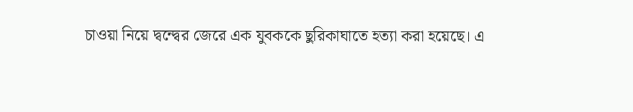চাওয়া নিয়ে দ্বন্দ্বের জেরে এক যুবককে ছুরিকাঘাতে হত্যা করা হয়েছে। এ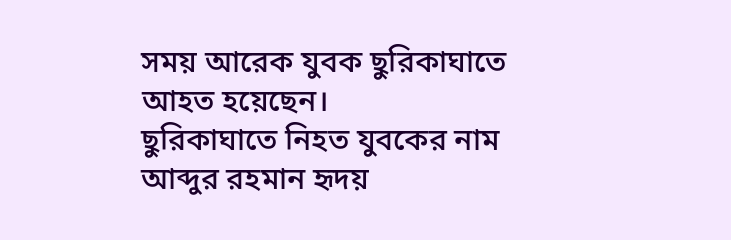সময় আরেক যুবক ছুরিকাঘাতে আহত হয়েছেন।
ছুরিকাঘাতে নিহত যুবকের নাম আব্দুর রহমান হৃদয়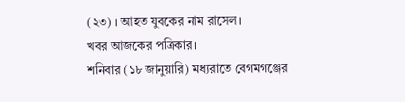(২৩) । আহত যুবকের নাম রাসেল।
খবর আজকের পত্রিকার।
শনিবার (১৮ জানুয়ারি) মধ্যরাতে বেগমগঞ্জের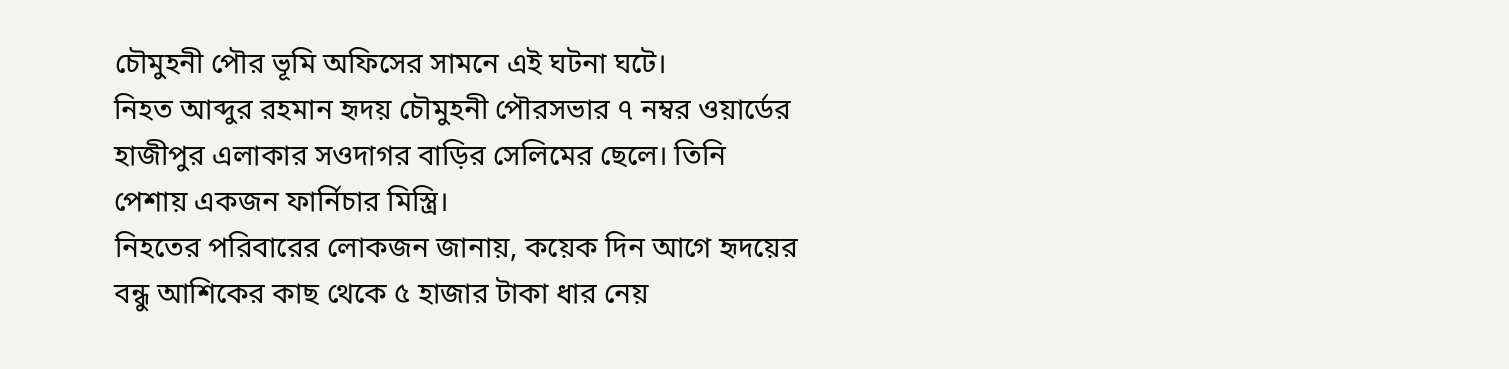চৌমুহনী পৌর ভূমি অফিসের সামনে এই ঘটনা ঘটে।
নিহত আব্দুর রহমান হৃদয় চৌমুহনী পৌরসভার ৭ নম্বর ওয়ার্ডের হাজীপুর এলাকার সওদাগর বাড়ির সেলিমের ছেলে। তিনি পেশায় একজন ফার্নিচার মিস্ত্রি।
নিহতের পরিবারের লোকজন জানায়, কয়েক দিন আগে হৃদয়ের বন্ধু আশিকের কাছ থেকে ৫ হাজার টাকা ধার নেয়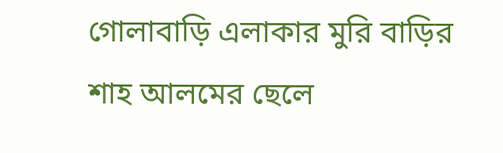গোলাবাড়ি এলাকার মুরি বাড়ির শাহ আলমের ছেলে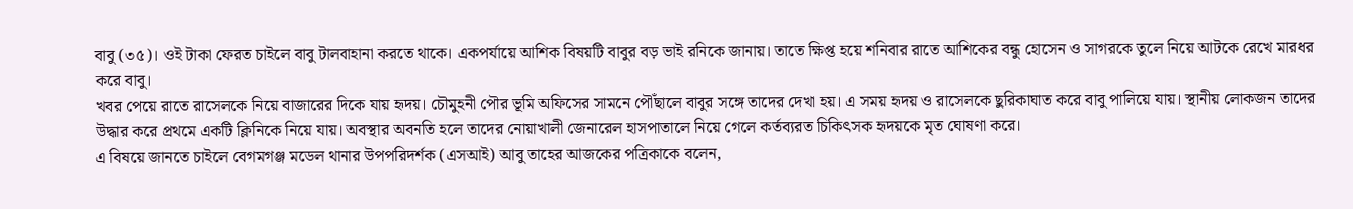বাবু (৩৫)। ওই টাকা ফেরত চাইলে বাবু টালবাহানা করতে থাকে। একপর্যায়ে আশিক বিষয়টি বাবুর বড় ভাই রনিকে জানায়। তাতে ক্ষিপ্ত হয়ে শনিবার রাতে আশিকের বন্ধু হোসেন ও সাগরকে তুলে নিয়ে আটকে রেখে মারধর করে বাবু।
খবর পেয়ে রাতে রাসেলকে নিয়ে বাজারের দিকে যায় হৃদয়। চৌমুহনী পৌর ভূমি অফিসের সামনে পৌঁছালে বাবুর সঙ্গে তাদের দেখা হয়। এ সময় হৃদয় ও রাসেলকে ছুরিকাঘাত করে বাবু পালিয়ে যায়। স্থানীয় লোকজন তাদের উদ্ধার করে প্রথমে একটি ক্লিনিকে নিয়ে যায়। অবস্থার অবনতি হলে তাদের নোয়াখালী জেনারেল হাসপাতালে নিয়ে গেলে কর্তব্যরত চিকিৎসক হৃদয়কে মৃত ঘোষণা করে।
এ বিষয়ে জানতে চাইলে বেগমগঞ্জ মডেল থানার উপপরিদর্শক (এসআই) আবু তাহের আজকের পত্রিকাকে বলেন,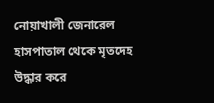নোয়াখালী জেনারেল হাসপাতাল থেকে মৃতদেহ উদ্ধার করে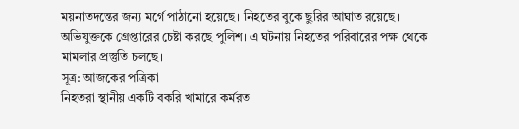ময়নাতদন্তের জন্য মর্গে পাঠানো হয়েছে। নিহতের বুকে ছুরির আঘাত রয়েছে।
অভিযুক্তকে গ্রেপ্তারের চেষ্টা করছে পুলিশ। এ ঘটনায় নিহতের পরিবারের পক্ষ থেকে মামলার প্রস্তুতি চলছে।
সূত্র: আজকের পত্রিকা
নিহতরা স্থানীয় একটি বকরি খামারে কর্মরত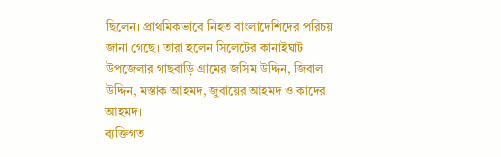ছিলেন। প্রাথমিকভাবে নিহত বাংলাদেশিদের পরিচয় জানা গেছে। তারা হলেন সিলেটের কানাইঘাট উপজেলার গাছবাড়ি গ্রামের জসিম উদ্দিন, জিবাল উদ্দিন, মস্তাক আহমদ, জুবায়ের আহমদ ও কাদের আহমদ।
ব্যক্তিগত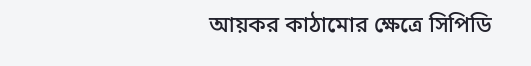আয়কর কাঠামোর ক্ষেত্রে সিপিডি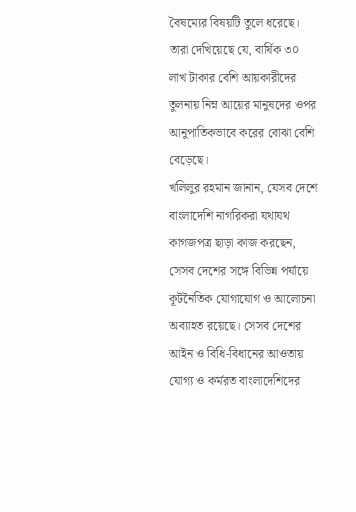বৈষম্যের বিষয়টি তুলে ধরেছে। তারা দেখিয়েছে যে, বার্ষিক ৩০ লাখ টাকার বেশি আয়কারীদের তুলনায় নিম্ন আয়ের মানুষদের ওপর আনুপাতিকভাবে করের বোঝা বেশি বেড়েছে।
খলিলুর রহমান জানান, যেসব দেশে বাংলাদেশি নাগরিকরা যথাযথ কাগজপত্র ছাড়া কাজ করছেন, সেসব দেশের সঙ্গে বিভিন্ন পর্যায়ে কূটনৈতিক যোগাযোগ ও আলোচনা অব্যাহত রয়েছে। সেসব দেশের আইন ও বিধি-বিধানের আওতায় যোগ্য ও কর্মরত বাংলাদেশিদের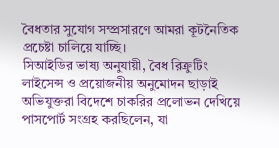বৈধতার সুযোগ সম্প্রসারণে আমরা কূটনৈতিক প্রচেষ্টা চালিয়ে যাচ্ছি।
সিআইডির ভাষ্য অনুযায়ী, বৈধ রিক্রুটিং লাইসেন্স ও প্রয়োজনীয় অনুমোদন ছাড়াই অভিযুক্তরা বিদেশে চাকরির প্রলোভন দেখিয়ে পাসপোর্ট সংগ্রহ করছিলেন, যা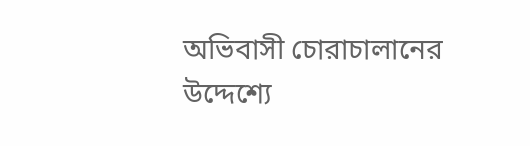অভিবাসী চোরাচালানের উদ্দেশ্যে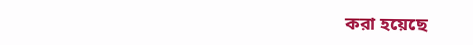করা হয়েছে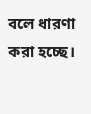বলে ধারণা করা হচ্ছে।